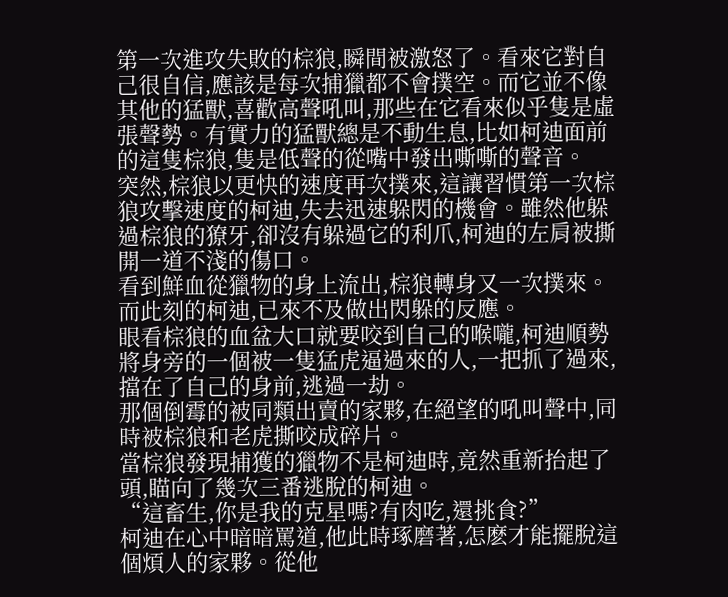第一次進攻失敗的棕狼,瞬間被激怒了。看來它對自己很自信,應該是每次捕獵都不會撲空。而它並不像其他的猛獸,喜歡高聲吼叫,那些在它看來似乎隻是虛張聲勢。有實力的猛獸總是不動生息,比如柯迪面前的這隻棕狼,隻是低聲的從嘴中發出嘶嘶的聲音。
突然,棕狼以更快的速度再次撲來,這讓習慣第一次棕狼攻擊速度的柯迪,失去迅速躲閃的機會。雖然他躲過棕狼的獠牙,卻沒有躲過它的利爪,柯迪的左肩被撕開一道不淺的傷口。
看到鮮血從獵物的身上流出,棕狼轉身又一次撲來。而此刻的柯迪,已來不及做出閃躲的反應。
眼看棕狼的血盆大口就要咬到自己的喉嚨,柯迪順勢將身旁的一個被一隻猛虎逼過來的人,一把抓了過來,擋在了自己的身前,逃過一劫。
那個倒霉的被同類出賣的家夥,在絕望的吼叫聲中,同時被棕狼和老虎撕咬成碎片。
當棕狼發現捕獲的獵物不是柯迪時,竟然重新抬起了頭,瞄向了幾次三番逃脫的柯迪。
“這畜生,你是我的克星嗎?有肉吃,還挑食?”
柯迪在心中暗暗罵道,他此時琢磨著,怎麽才能擺脫這個煩人的家夥。從他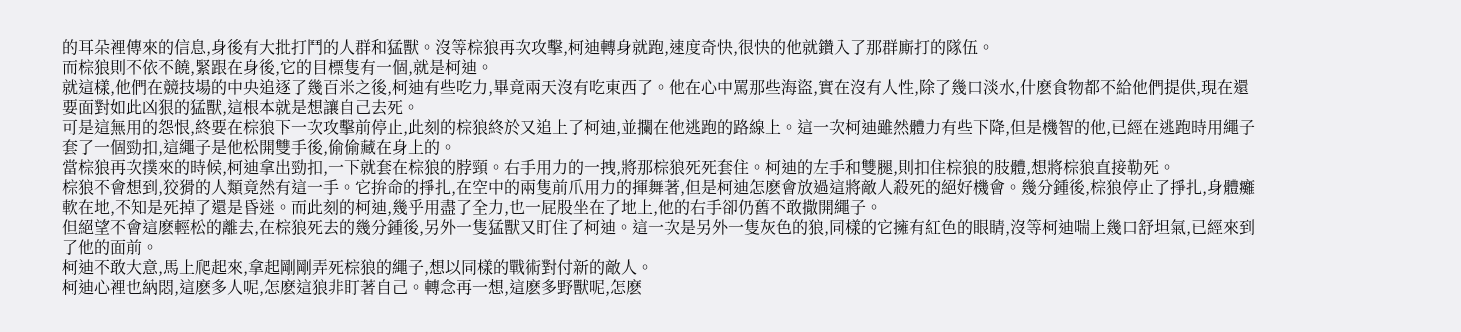的耳朵裡傳來的信息,身後有大批打鬥的人群和猛獸。沒等棕狼再次攻擊,柯迪轉身就跑,速度奇快,很快的他就鑽入了那群廝打的隊伍。
而棕狼則不依不饒,緊跟在身後,它的目標隻有一個,就是柯迪。
就這樣,他們在競技場的中央追逐了幾百米之後,柯迪有些吃力,畢竟兩天沒有吃東西了。他在心中罵那些海盜,實在沒有人性,除了幾口淡水,什麽食物都不給他們提供,現在還要面對如此凶狠的猛獸,這根本就是想讓自己去死。
可是這無用的怨恨,終要在棕狼下一次攻擊前停止,此刻的棕狼終於又追上了柯迪,並攔在他逃跑的路線上。這一次柯迪雖然體力有些下降,但是機智的他,已經在逃跑時用繩子套了一個勁扣,這繩子是他松開雙手後,偷偷藏在身上的。
當棕狼再次撲來的時候,柯迪拿出勁扣,一下就套在棕狼的脖頸。右手用力的一拽,將那棕狼死死套住。柯迪的左手和雙腿,則扣住棕狼的肢體,想將棕狼直接勒死。
棕狼不會想到,狡猾的人類竟然有這一手。它拚命的掙扎,在空中的兩隻前爪用力的揮舞著,但是柯迪怎麽會放過這將敵人殺死的絕好機會。幾分鍾後,棕狼停止了掙扎,身體癱軟在地,不知是死掉了還是昏迷。而此刻的柯迪,幾乎用盡了全力,也一屁股坐在了地上,他的右手卻仍舊不敢撒開繩子。
但絕望不會這麽輕松的離去,在棕狼死去的幾分鍾後,另外一隻猛獸又盯住了柯迪。這一次是另外一隻灰色的狼,同樣的它擁有紅色的眼睛,沒等柯迪喘上幾口舒坦氣,已經來到了他的面前。
柯迪不敢大意,馬上爬起來,拿起剛剛弄死棕狼的繩子,想以同樣的戰術對付新的敵人。
柯迪心裡也納悶,這麽多人呢,怎麽這狼非盯著自己。轉念再一想,這麽多野獸呢,怎麽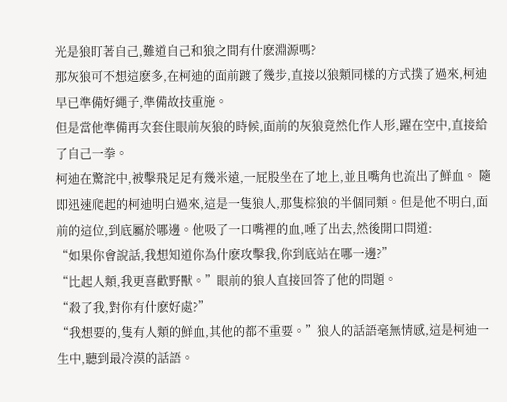光是狼盯著自己,難道自己和狼之間有什麽淵源嗎?
那灰狼可不想這麽多,在柯迪的面前踱了幾步,直接以狼類同樣的方式撲了過來,柯迪早已準備好繩子,準備故技重施。
但是當他準備再次套住眼前灰狼的時候,面前的灰狼竟然化作人形,躍在空中,直接給了自己一拳。
柯迪在驚詫中,被擊飛足足有幾米遠,一屁股坐在了地上,並且嘴角也流出了鮮血。 隨即迅速爬起的柯迪明白過來,這是一隻狼人,那隻棕狼的半個同類。但是他不明白,面前的這位,到底屬於哪邊。他吸了一口嘴裡的血,唾了出去,然後開口問道:
“如果你會說話,我想知道你為什麽攻擊我,你到底站在哪一邊?”
“比起人類,我更喜歡野獸。”眼前的狼人直接回答了他的問題。
“殺了我,對你有什麽好處?”
“我想要的,隻有人類的鮮血,其他的都不重要。”狼人的話語毫無情感,這是柯迪一生中,聽到最冷漠的話語。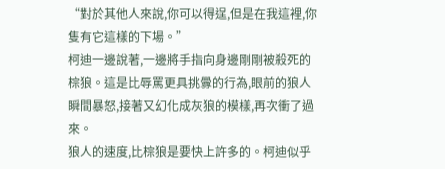“對於其他人來說,你可以得逞,但是在我這裡,你隻有它這樣的下場。”
柯迪一邊說著,一邊將手指向身邊剛剛被殺死的棕狼。這是比辱罵更具挑釁的行為,眼前的狼人瞬間暴怒,接著又幻化成灰狼的模樣,再次衝了過來。
狼人的速度,比棕狼是要快上許多的。柯迪似乎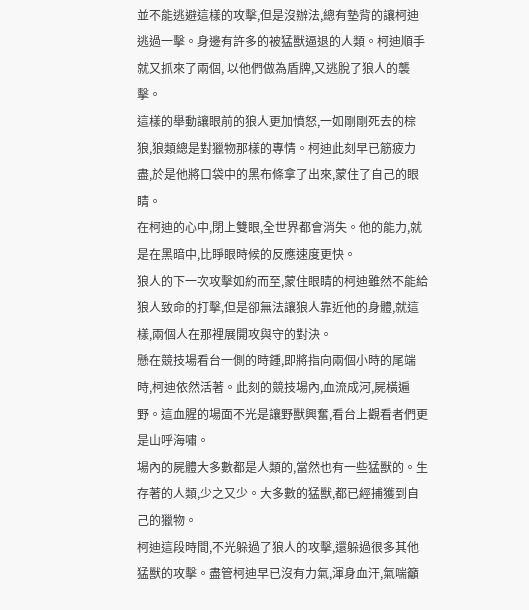並不能逃避這樣的攻擊,但是沒辦法,總有墊背的讓柯迪逃過一擊。身邊有許多的被猛獸逼退的人類。柯迪順手就又抓來了兩個, 以他們做為盾牌,又逃脫了狼人的襲擊。
這樣的舉動讓眼前的狼人更加憤怒,一如剛剛死去的棕狼,狼類總是對獵物那樣的專情。柯迪此刻早已筋疲力盡,於是他將口袋中的黑布條拿了出來,蒙住了自己的眼睛。
在柯迪的心中,閉上雙眼,全世界都會消失。他的能力,就是在黑暗中,比睜眼時候的反應速度更快。
狼人的下一次攻擊如約而至,蒙住眼睛的柯迪雖然不能給狼人致命的打擊,但是卻無法讓狼人靠近他的身體,就這樣,兩個人在那裡展開攻與守的對決。
懸在競技場看台一側的時鍾,即將指向兩個小時的尾端時,柯迪依然活著。此刻的競技場內,血流成河,屍橫遍野。這血腥的場面不光是讓野獸興奮,看台上觀看者們更是山呼海嘯。
場內的屍體大多數都是人類的,當然也有一些猛獸的。生存著的人類,少之又少。大多數的猛獸,都已經捕獲到自己的獵物。
柯迪這段時間,不光躲過了狼人的攻擊,還躲過很多其他猛獸的攻擊。盡管柯迪早已沒有力氣,渾身血汗,氣喘籲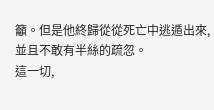籲。但是他終歸從從死亡中逃遁出來,並且不敢有半絲的疏忽。
這一切,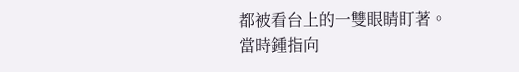都被看台上的一雙眼睛盯著。
當時鍾指向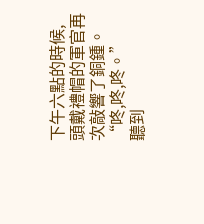下午六點的時候,頭戴禮帽的軍官再次敲響了銅鍾。
“咚,咚,咚。”
聽到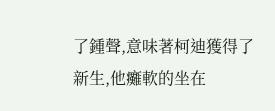了鍾聲,意味著柯迪獲得了新生,他癱軟的坐在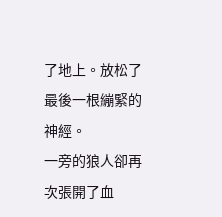了地上。放松了最後一根繃緊的神經。
一旁的狼人卻再次張開了血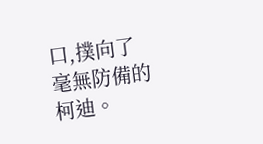口,撲向了毫無防備的柯迪。